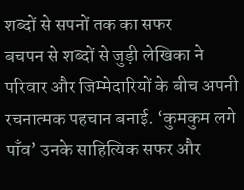शब्दों से सपनों तक का सफर
बचपन से शब्दों से जुड़ी लेखिका ने परिवार और जिम्मेदारियों के बीच अपनी रचनात्मक पहचान बनाई. ‘कुमकुम लगे पाँव’ उनके साहित्यिक सफर और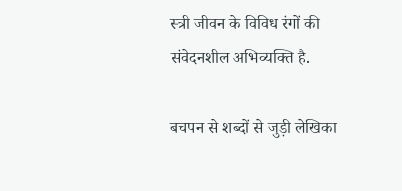स्त्री जीवन के विविध रंगों की संवेदनशील अभिव्यक्ति है.

बचपन से शब्दों से जुड़ी लेखिका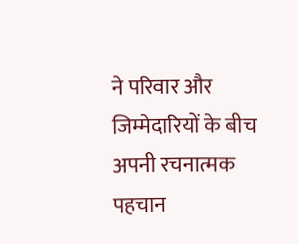ने परिवार और जिम्मेदारियों के बीच अपनी रचनात्मक पहचान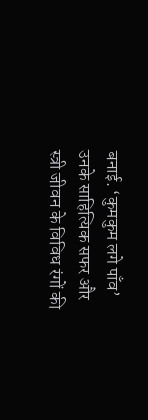बनाई. ‘कुमकुम लगे पाँव’ उनके साहित्यिक सफर और स्त्री जीवन के विविध रंगों की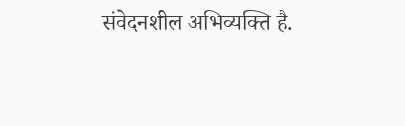संवेदनशील अभिव्यक्ति है.